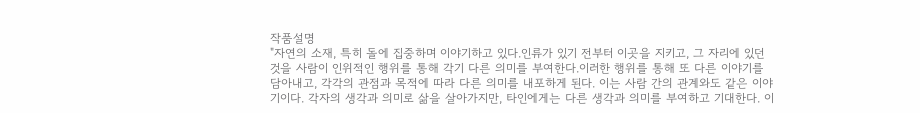작품설명
"자연의 소재, 특히 돌에 집중하며 이야기하고 있다.인류가 있기 전부터 이곳을 지키고, 그 자리에 있던 것을 사람이 인위적인 행위를 통해 각기 다른 의미를 부여한다.이러한 행위를 통해 또 다른 이야기를 담아내고, 각각의 관점과 목적에 따라 다른 의미를 내포하게 된다. 이는 사람 간의 관계와도 같은 이야기이다. 각자의 생각과 의미로 삶을 살아가지만, 타인에게는 다른 생각과 의미를 부여하고 기대한다. 이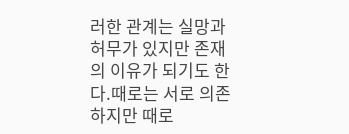러한 관계는 실망과 허무가 있지만 존재의 이유가 되기도 한다.때로는 서로 의존하지만 때로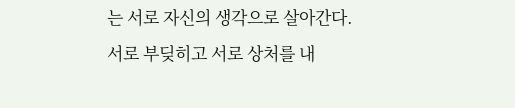는 서로 자신의 생각으로 살아간다.
서로 부딪히고 서로 상처를 내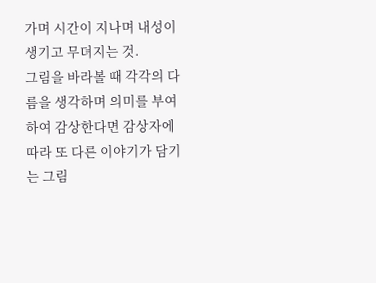가며 시간이 지나며 내성이 생기고 무뎌지는 것.
그림을 바라볼 때 각각의 다름을 생각하며 의미를 부여하여 감상한다면 감상자에 따라 또 다른 이야기가 담기는 그림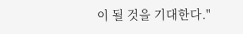이 될 것을 기대한다."